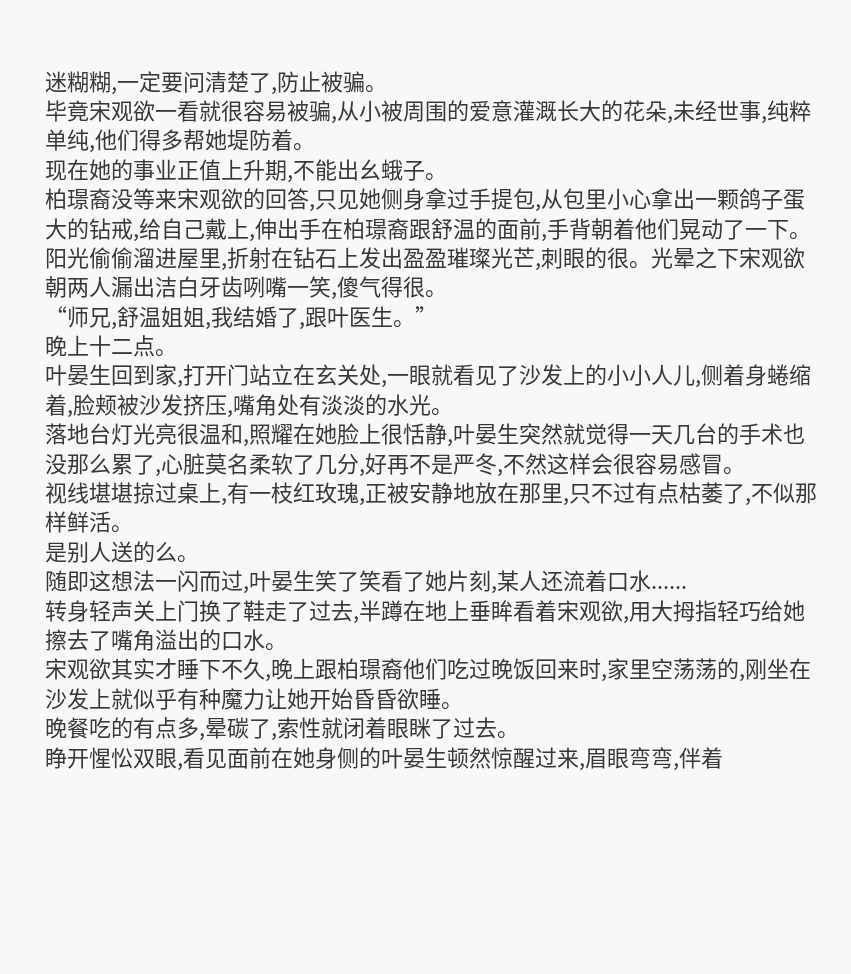迷糊糊,一定要问清楚了,防止被骗。
毕竟宋观欲一看就很容易被骗,从小被周围的爱意灌溉长大的花朵,未经世事,纯粹单纯,他们得多帮她堤防着。
现在她的事业正值上升期,不能出幺蛾子。
柏璟裔没等来宋观欲的回答,只见她侧身拿过手提包,从包里小心拿出一颗鸽子蛋大的钻戒,给自己戴上,伸出手在柏璟裔跟舒温的面前,手背朝着他们晃动了一下。
阳光偷偷溜进屋里,折射在钻石上发出盈盈璀璨光芒,刺眼的很。光晕之下宋观欲朝两人漏出洁白牙齿咧嘴一笑,傻气得很。
“师兄,舒温姐姐,我结婚了,跟叶医生。”
晚上十二点。
叶晏生回到家,打开门站立在玄关处,一眼就看见了沙发上的小小人儿,侧着身蜷缩着,脸颊被沙发挤压,嘴角处有淡淡的水光。
落地台灯光亮很温和,照耀在她脸上很恬静,叶晏生突然就觉得一天几台的手术也没那么累了,心脏莫名柔软了几分,好再不是严冬,不然这样会很容易感冒。
视线堪堪掠过桌上,有一枝红玫瑰,正被安静地放在那里,只不过有点枯萎了,不似那样鲜活。
是别人送的么。
随即这想法一闪而过,叶晏生笑了笑看了她片刻,某人还流着口水......
转身轻声关上门换了鞋走了过去,半蹲在地上垂眸看着宋观欲,用大拇指轻巧给她擦去了嘴角溢出的口水。
宋观欲其实才睡下不久,晚上跟柏璟裔他们吃过晚饭回来时,家里空荡荡的,刚坐在沙发上就似乎有种魔力让她开始昏昏欲睡。
晚餐吃的有点多,晕碳了,索性就闭着眼眯了过去。
睁开惺忪双眼,看见面前在她身侧的叶晏生顿然惊醒过来,眉眼弯弯,伴着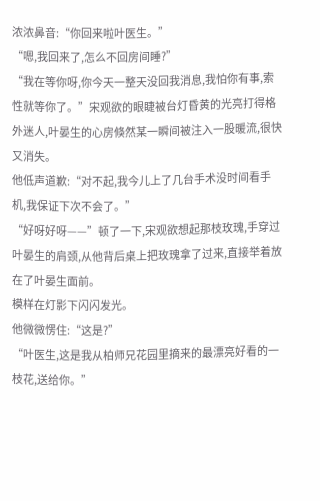浓浓鼻音:“你回来啦叶医生。”
“嗯,我回来了,怎么不回房间睡?”
“我在等你呀,你今天一整天没回我消息,我怕你有事,索性就等你了。”宋观欲的眼睫被台灯昏黄的光亮打得格外迷人,叶晏生的心房倏然某一瞬间被注入一股暖流,很快又消失。
他低声道歉:“对不起,我今儿上了几台手术没时间看手机,我保证下次不会了。”
“好呀好呀——”顿了一下,宋观欲想起那枝玫瑰,手穿过叶晏生的肩颈,从他背后桌上把玫瑰拿了过来,直接举着放在了叶晏生面前。
模样在灯影下闪闪发光。
他微微愣住:“这是?”
“叶医生,这是我从柏师兄花园里摘来的最漂亮好看的一枝花,送给你。”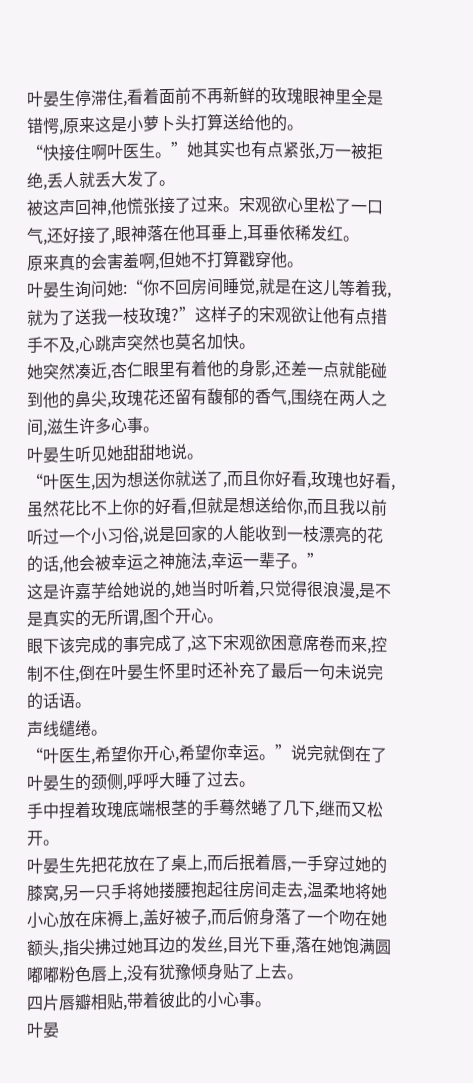叶晏生停滞住,看着面前不再新鲜的玫瑰眼神里全是错愕,原来这是小萝卜头打算送给他的。
“快接住啊叶医生。”她其实也有点紧张,万一被拒绝,丢人就丢大发了。
被这声回神,他慌张接了过来。宋观欲心里松了一口气,还好接了,眼神落在他耳垂上,耳垂依稀发红。
原来真的会害羞啊,但她不打算戳穿他。
叶晏生询问她:“你不回房间睡觉,就是在这儿等着我,就为了送我一枝玫瑰?”这样子的宋观欲让他有点措手不及,心跳声突然也莫名加快。
她突然凑近,杏仁眼里有着他的身影,还差一点就能碰到他的鼻尖,玫瑰花还留有馥郁的香气,围绕在两人之间,滋生许多心事。
叶晏生听见她甜甜地说。
“叶医生,因为想送你就送了,而且你好看,玫瑰也好看,虽然花比不上你的好看,但就是想送给你,而且我以前听过一个小习俗,说是回家的人能收到一枝漂亮的花的话,他会被幸运之神施法,幸运一辈子。”
这是许嘉芋给她说的,她当时听着,只觉得很浪漫,是不是真实的无所谓,图个开心。
眼下该完成的事完成了,这下宋观欲困意席卷而来,控制不住,倒在叶晏生怀里时还补充了最后一句未说完的话语。
声线缱绻。
“叶医生,希望你开心,希望你幸运。”说完就倒在了叶晏生的颈侧,呼呼大睡了过去。
手中捏着玫瑰底端根茎的手蓦然蜷了几下,继而又松开。
叶晏生先把花放在了桌上,而后抿着唇,一手穿过她的膝窝,另一只手将她搂腰抱起往房间走去,温柔地将她小心放在床褥上,盖好被子,而后俯身落了一个吻在她额头,指尖拂过她耳边的发丝,目光下垂,落在她饱满圆嘟嘟粉色唇上,没有犹豫倾身贴了上去。
四片唇瓣相贴,带着彼此的小心事。
叶晏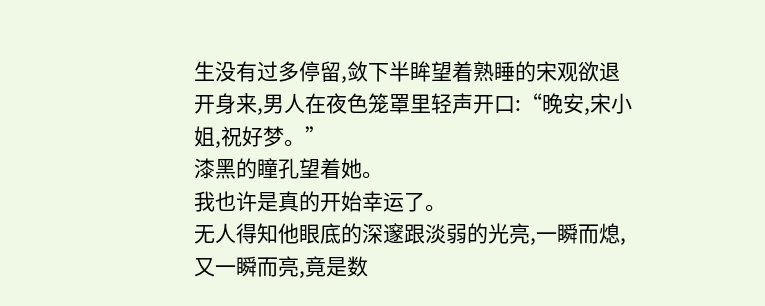生没有过多停留,敛下半眸望着熟睡的宋观欲退开身来,男人在夜色笼罩里轻声开口:“晚安,宋小姐,祝好梦。”
漆黑的瞳孔望着她。
我也许是真的开始幸运了。
无人得知他眼底的深邃跟淡弱的光亮,一瞬而熄,又一瞬而亮,竟是数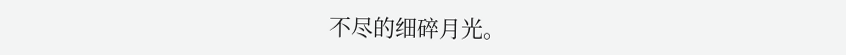不尽的细碎月光。